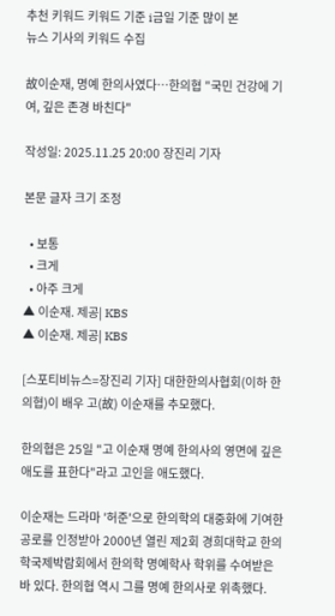추천 키워드 키워드 기준 i금일 기준 많이 본
뉴스 기사의 키워드 수집

故이순재, 명예 한의사였다…한의협 "국민 건강에 기여, 깊은 존경 바친다"

작성일: 2025.11.25 20:00 장진리 기자

본문 글자 크기 조정

  • 보통
  • 크게
  • 아주 크게
▲ 이순재. 제공| KBS
▲ 이순재. 제공| KBS

[스포티비뉴스=장진리 기자] 대한한의사협회(이하 한의협)이 배우 고(故) 이순재를 추모했다.

한의협은 25일 "고 이순재 명예 한의사의 영면에 깊은 애도를 표한다"라고 고인을 애도했다.

이순재는 드라마 '허준'으로 한의학의 대중화에 기여한 공로를 인정받아 2000년 열린 제2회 경희대학교 한의학국제박람회에서 한의학 명예학사 학위를 수여받은 바 있다. 한의협 역시 그를 명예 한의사로 위촉했다.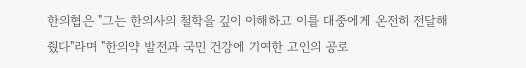한의협은 "그는 한의사의 철학을 깊이 이해하고 이를 대중에게 온전히 전달해 줬다"라며 "한의약 발전과 국민 건강에 기여한 고인의 공로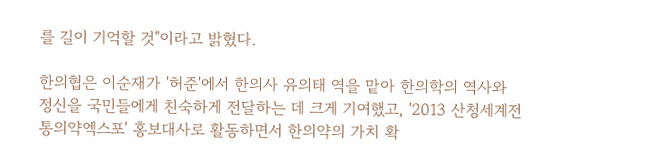를 길이 기억할 것"이라고 밝혔다.

한의협은 이순재가 '허준'에서 한의사 유의태 역을 맡아 한의학의 역사와 정신을 국민들에게 친숙하게 전달하는 데 크게 기여했고, '2013 산청세계전통의약엑스포' 홍보대사로 활동하면서 한의약의 가치 확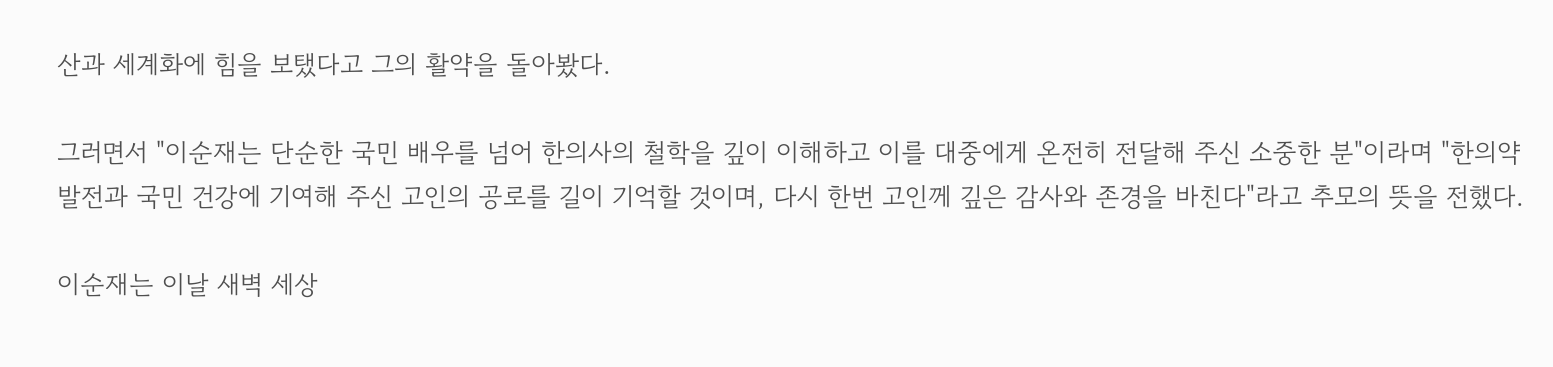산과 세계화에 힘을 보탰다고 그의 활약을 돌아봤다.

그러면서 "이순재는 단순한 국민 배우를 넘어 한의사의 철학을 깊이 이해하고 이를 대중에게 온전히 전달해 주신 소중한 분"이라며 "한의약 발전과 국민 건강에 기여해 주신 고인의 공로를 길이 기억할 것이며, 다시 한번 고인께 깊은 감사와 존경을 바친다"라고 추모의 뜻을 전했다.

이순재는 이날 새벽 세상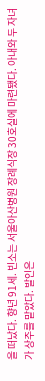을 떠났다. 향년 91세. 빈소는 서울아산병원 장례식장 30호실에 마련됐다. 아내와 두 자녀가 상주를 맡았다. 발인은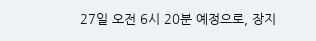27일 오전 6시 20분 예정으로, 장지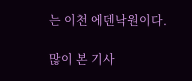는 이천 에덴낙원이다.

많이 본 기사